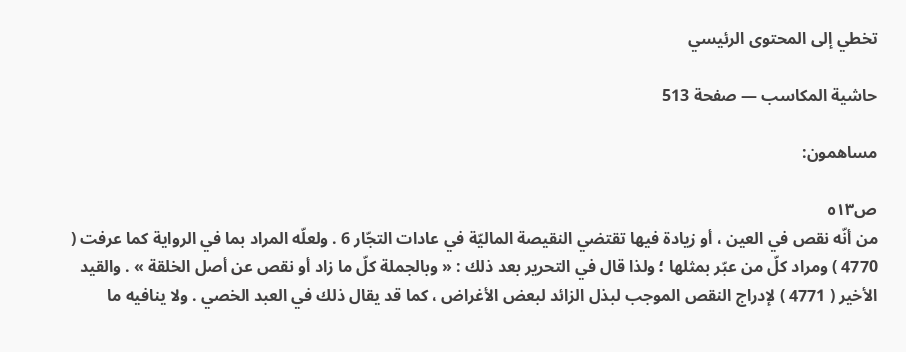تخطي إلى المحتوى الرئيسي

حاشية المكاسب — صفحة 513

مساهمون:

ص٥١٣
من أنّه نقص في العين ، أو زيادة فيها تقتضي النقيصة الماليّة في عادات التجّار 6 . ولعلّه المراد بما في الرواية كما عرفت ( 4770 ) ومراد كلّ من عبّر بمثلها ؛ ولذا قال في التحرير بعد ذلك : « وبالجملة كلّ ما زاد أو نقص عن أصل الخلقة » . والقيد الأخير ( 4771 ) لإدراج النقص الموجب لبذل الزائد لبعض الأغراض ، كما قد يقال ذلك في العبد الخصي . ولا ينافيه ما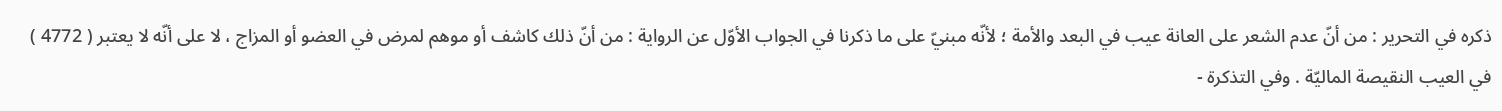ذكره في التحرير : من أنّ عدم الشعر على العانة عيب في البعد والأمة ؛ لأنّه مبنيّ على ما ذكرنا في الجواب الأوّل عن الرواية : من أنّ ذلك كاشف أو موهم لمرض في العضو أو المزاج ، لا على أنّه لا يعتبر ( 4772 ) في العيب النقيصة الماليّة . وفي التذكرة -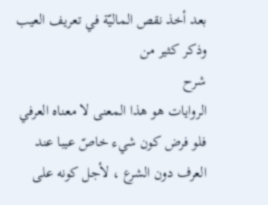بعد أخذ نقص الماليّة في تعريف العيب وذكر كثير من
شرح
الروايات هو هذا المعنى لا معناه العرفي فلو فرض كون شيء خاصّ عيبا عند العرف دون الشرع ، لأجل كونه على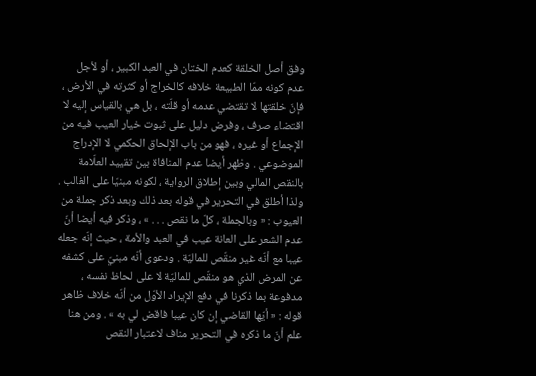وفق أصل الخلقة كعدم الختان في العبد الكبير ، أو لأجل عدم كونه ممّا الطبيعة خلافه كالخراج أو كثرته في الأرض ، فإنّ خلقتها لا تقتضي عدمه أو قلّته ، بل هي بالقياس إليه لا اقتضاء صرف ، وفرض دليل على ثبوت خيار العيب فيه من الإجماع أو غيره ، فهو من باب الإلحاق الحكمي لا الإدراج الموضوعي . وظهر أيضا عدم المنافاة بين تقييد العلّامة بالنقص المالي وبين إطلاق الرواية ، لكونه مبنيّا على الغالب . ولذا أطلق في التحرير في قوله بعد ذلك وبعد ذكر جملة من العيوب : « وبالجملة ، كلّ ما نقص . . . » ، وذكر فيه أيضا أنّ عدم الشعر على العانة عيب في العبد والأمة ، حيث إنّه جعله عيبا مع أنّه غير منقّص للماليّة . ودعوى أنّه مبنيّ على كشفه عن المرض الذي هو منقّص للماليّة لا على لحاظ نفسه ، مدفوعة بما ذكرنا في دفع الإيراد الأوّل من أنّه خلاف ظاهر قوله : « أيّها القاضي إن كان عيبا فاقض لي به » . ومن هنا علم أنّ ما ذكره في التحرير مناف لاعتبار النقص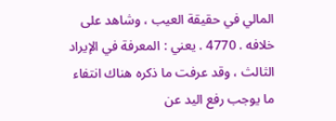المالي في حقيقة العيب ، وشاهد على خلافه . 4770 . يعني : المعرفة في الإيراد الثالث ، وقد عرفت ما ذكره هناك انتفاء ما يوجب رفع اليد عن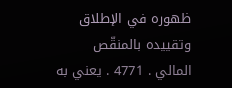ظهوره في الإطلاق وتقييده بالمنقّص المالي . 4771 . يعني به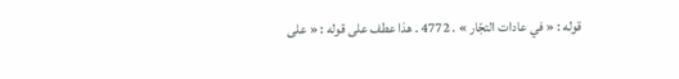قوله : « في عادات التجّار » . 4772 . هذا عطف على قوله : « على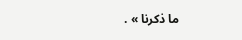ما ذكرنا » .